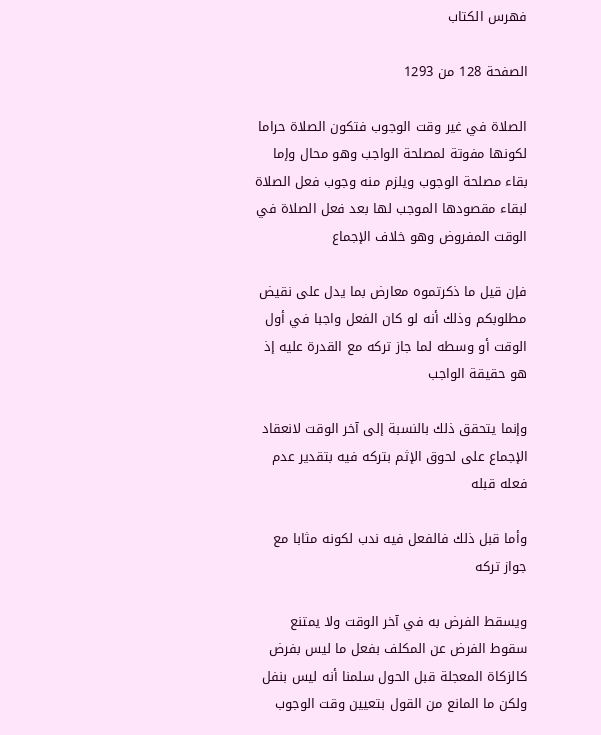فهرس الكتاب

الصفحة 128 من 1293

الصلاة في غير وقت الوجوب فتكون الصلاة حراما لكونها مفوتة لمصلحة الواجب وهو محال وإما بقاء مصلحة الوجوب ويلزم منه وجوب فعل الصلاة لبقاء مقصودها الموجب لها بعد فعل الصلاة في الوقت المفروض وهو خلاف الإجماع

فإن قيل ما ذكرتموه معارض بما يدل على نقيض مطلوبكم وذلك أنه لو كان الفعل واجبا في أول الوقت أو وسطه لما جاز تركه مع القدرة عليه إذ هو حقيقة الواجب

وإنما يتحقق ذلك بالنسبة إلى آخر الوقت لانعقاد الإجماع على لحوق الإثم بتركه فيه بتقدير عدم فعله قبله

وأما قبل ذلك فالفعل فيه ندب لكونه مثابا مع جواز تركه

ويسقط الفرض به في آخر الوقت ولا يمتنع سقوط الفرض عن المكلف بفعل ما ليس بفرض كالزكاة المعجلة قبل الحول سلمنا أنه ليس بنفل ولكن ما المانع من القول بتعيين وقت الوجوب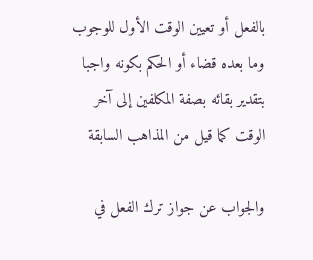بالفعل أو تعيين الوقت الأول للوجوب وما بعده قضاء أو الحكم بكونه واجبا بتقدير بقائه بصفة المكلفين إلى آخر الوقت كما قيل من المذاهب السابقة

والجواب عن جواز ترك الفعل في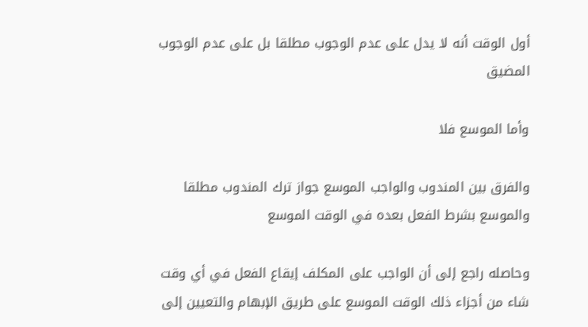أول الوقت أنه لا يدل على عدم الوجوب مطلقا بل على عدم الوجوب المضيق

وأما الموسع فلا

والفرق بين المندوب والواجب الموسع جواز ترك المندوب مطلقا والموسع بشرط الفعل بعده في الوقت الموسع

وحاصله راجع إلى أن الواجب على المكلف إيقاع الفعل في أي وقت شاء من أجزاء ذلك الوقت الموسع على طريق الإبهام والتعيين إلى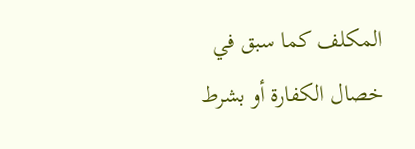المكلف كما سبق في خصال الكفارة أو بشرط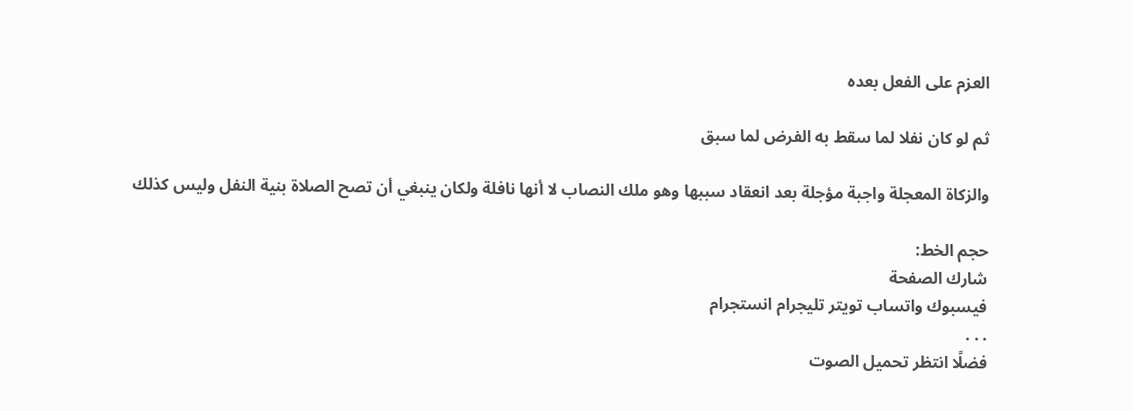العزم على الفعل بعده

ثم لو كان نفلا لما سقط به الفرض لما سبق

والزكاة المعجلة واجبة مؤجلة بعد انعقاد سببها وهو ملك النصاب لا أنها نافلة ولكان ينبغي أن تصح الصلاة بنية النفل وليس كذلك

حجم الخط:
شارك الصفحة
فيسبوك واتساب تويتر تليجرام انستجرام
. . .
فضلًا انتظر تحميل الصوت